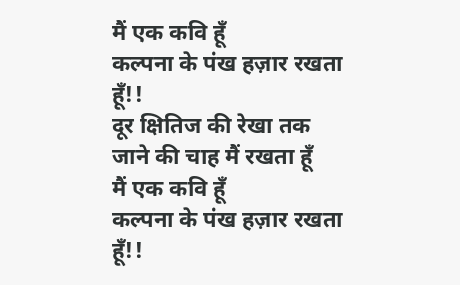मैं एक कवि हूँ
कल्पना के पंख हज़ार रखता हूँ!!
दूर क्षितिज की रेखा तक
जाने की चाह मैं रखता हूँ
मैं एक कवि हूँ
कल्पना के पंख हज़ार रखता हूँ!!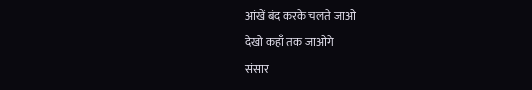आंखें बंद करके चलते जाओ
देखो कहाँ तक जाओगे
संसार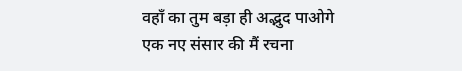वहाँ का तुम बड़ा ही अद्भुद पाओगे
एक नए संसार की मैं रचना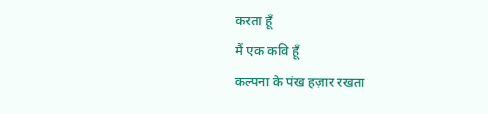करता हूँ
मैं एक कवि हूँ
कल्पना के पंख हज़ार रखता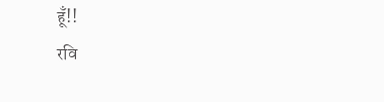हूँ!!
रवि